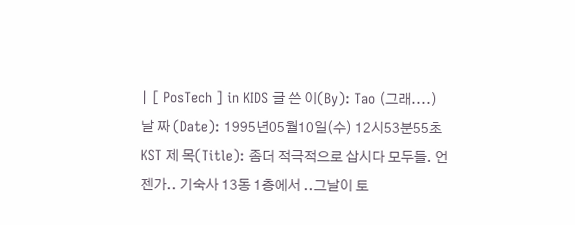| [ PosTech ] in KIDS 글 쓴 이(By): Tao (그래....) 날 짜 (Date): 1995년05월10일(수) 12시53분55초 KST 제 목(Title): 좀더 적극적으로 삽시다 모두들. 언젠가.. 기숙사 13동 1층에서 ..그날이 토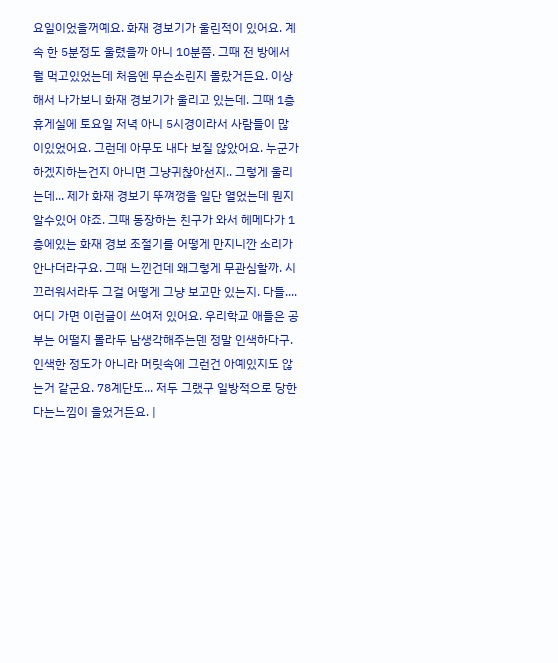요일이었을꺼예요. 화재 경보기가 울린적이 있어요. 계속 한 5분정도 울렸을까 아니 10분쯤. 그때 전 방에서 뭘 먹고있었는데 처음엔 무슨소린지 몰랐거든요. 이상해서 나가보니 화재 경보기가 울리고 있는데. 그때 1층 휴게실에 토요일 저녁 아니 5시경이라서 사람들이 많이있었어요. 그런데 아무도 내다 보질 않았어요. 누군가 하겠지하는건지 아니면 그냥귀찮아선지.. 그렇게 울리는데... 제가 화재 경보기 뚜껴껑을 일단 열었는데 뭔지 알수있어 야죠. 그때 동장하는 친구가 와서 헤메다가 1층에있는 화재 경보 조절기를 어떻게 만지니깐 소리가 안나더라구요. 그때 느낀건데 왜그렇게 무관심할까. 시끄러워서라두 그걸 어떻게 그냥 보고만 있는지. 다들.... 어디 가면 이런글이 쓰여저 있어요. 우리학교 애들은 공부는 어떨지 몰라두 남생각해주는덴 정말 인색하다구. 인색한 정도가 아니라 머릿속에 그런건 아예있지도 않는거 같군요. 78계단도... 저두 그랬구 일방적으로 당한다는느낌이 을었거든요. |